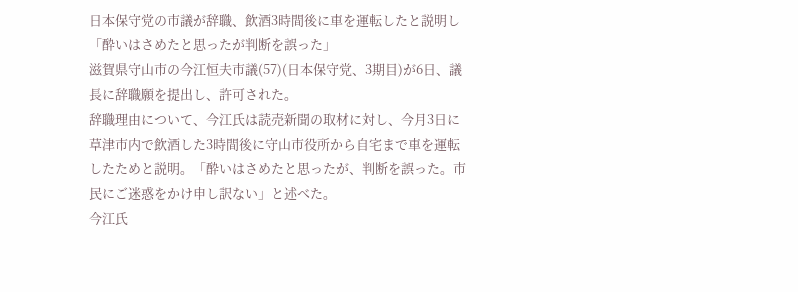日本保守党の市議が辞職、飲酒3時間後に車を運転したと説明し「酔いはさめたと思ったが判断を誤った」
滋賀県守山市の今江恒夫市議(57)(日本保守党、3期目)が6日、議長に辞職願を提出し、許可された。
辞職理由について、今江氏は読売新聞の取材に対し、今月3日に草津市内で飲酒した3時間後に守山市役所から自宅まで車を運転したためと説明。「酔いはさめたと思ったが、判断を誤った。市民にご迷惑をかけ申し訳ない」と述べた。
今江氏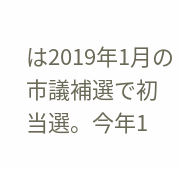は2019年1月の市議補選で初当選。今年1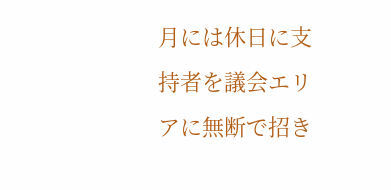月には休日に支持者を議会エリアに無断で招き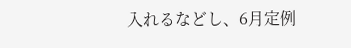入れるなどし、6月定例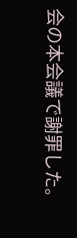会の本会議で謝罪した。